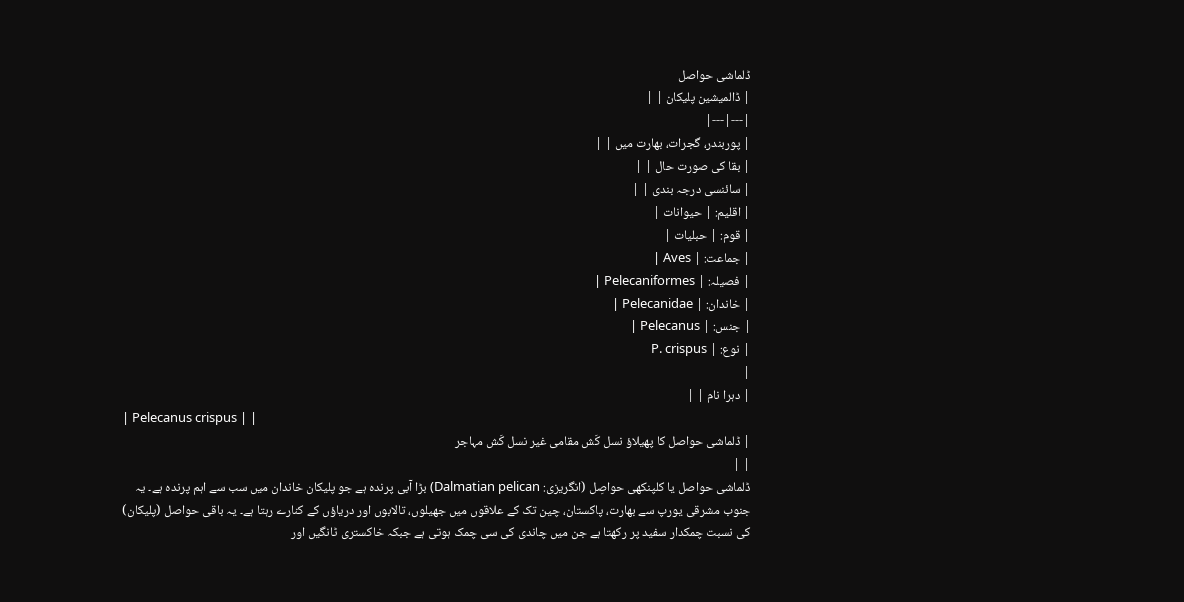ڈلماشی حواصل
| ڈالمیشین پلیکان | |
|---|---|
| پوربندر، گجرات، بھارت میں | |
| بقا کی صورت حال | |
| سائنسی درجہ بندی | |
| اقلیم: | حیوانات |
| قوم: | حبلیات |
| جماعت: | Aves |
| فصیلہ: | Pelecaniformes |
| خاندان: | Pelecanidae |
| جنس: | Pelecanus |
| نوع: | P. crispus
|
| دہرا نام | |
| Pelecanus crispus | |
| ڈلماشی حواصل کا پھیلاؤ نسل کَش مقامی غیر نسل کَش مہاجر
| |
ڈلماشی حواصل یا کلپنکھی حواصِل (انگریزی: Dalmatian pelican) بڑا آبی پرندہ ہے جو پلیکان خاندان میں سب سے اہم پرندہ ہے۔ یہ جنوب مشرقی یورپ سے بھارت، پاکستان، چین تک کے علاقوں میں جھیلوں، تالابوں اور دریاؤں کے کنارے رہتا ہے۔ یہ باقی حواصل (پلیکان) کی نسبت چمکدار سفید پر رکھتا ہے جن میں چاندی کی سی چمک ہوتی ہے جبکہ خاکستری ٹانگیں اور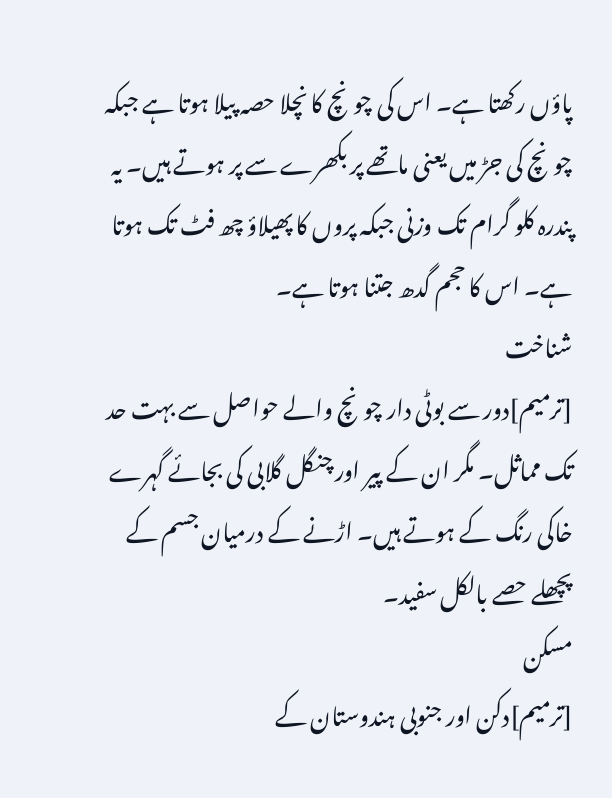پاؤں رکھتا ہے۔ اس کی چونچ کا نچلا حصہ پیلا ہوتا ہے جبکہ چونچ کی جڑ میں یعنی ماتھے پر بکھرے سے پر ہوتے ہیں۔ یہ پندرہ کلو گرام تک وزنی جبکہ پروں کا پھیلاؤ چھ فٹ تک ہوتا ہے۔ اس کا حجم گدھ جتنا ہوتا ہے۔
شناخت
[ترمیم]دور سے بوٹی دار چونچ والے حواصل سے بہت حد تک مماثل۔ مگر ان کے پیر اور چنگل گلابی کی بجائے گہرے خاکی رنگ کے ہوتے ہیں۔ اڑنے کے درمیان جسم کے پچھلے حصے بالکل سفید۔
مسکن
[ترمیم]دکن اور جنوبی ہندوستان کے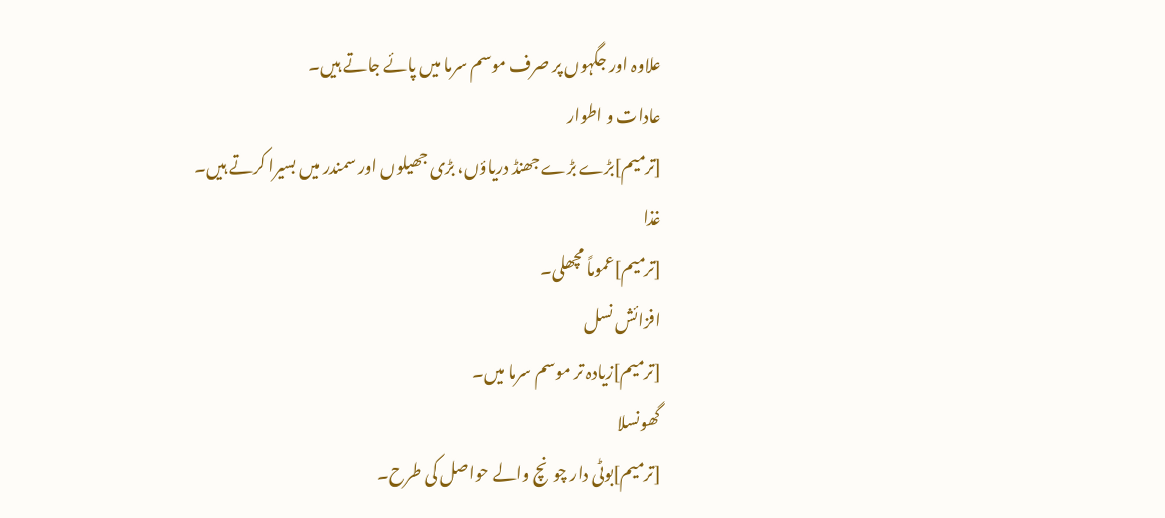علاوہ اور جگہوں پر صرف موسم سرما میں پائے جاتے ہیں۔
عادات و اطوار
[ترمیم]بڑے بڑے جھنڈ دریاؤں، بڑی جھیلوں اور سمندر میں بسیرا کرتے ہیں۔
غذا
[ترمیم]عموماً مچھلی۔
افزائش نسل
[ترمیم]زیادہ تر موسم سرما میں۔
گھونسلا
[ترمیم]بوٹی دار چونچ والے حواصل کی طرح۔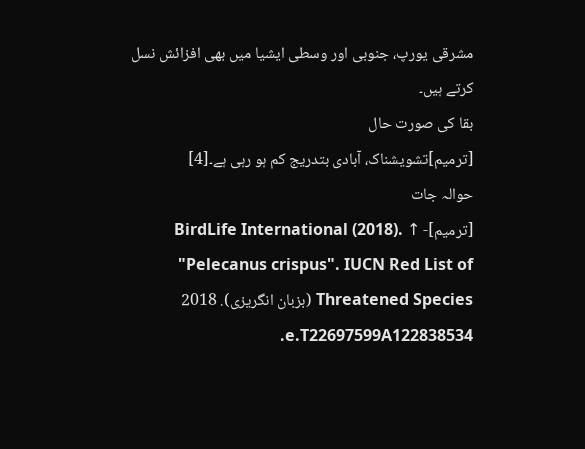مشرقی یورپ، جنوبی اور وسطی ایشیا میں بھی افزائش نسل کرتے ہیں۔
بقا کی صورت حال
[ترمیم]تشویشناک، آبادی بتدریج کم ہو رہی ہے۔[4]
حوالہ جات
[ترمیم]- ↑ BirdLife International (2018). "Pelecanus crispus". IUCN Red List of Threatened Species (بزبان انگریزی). 2018 e.T22697599A122838534.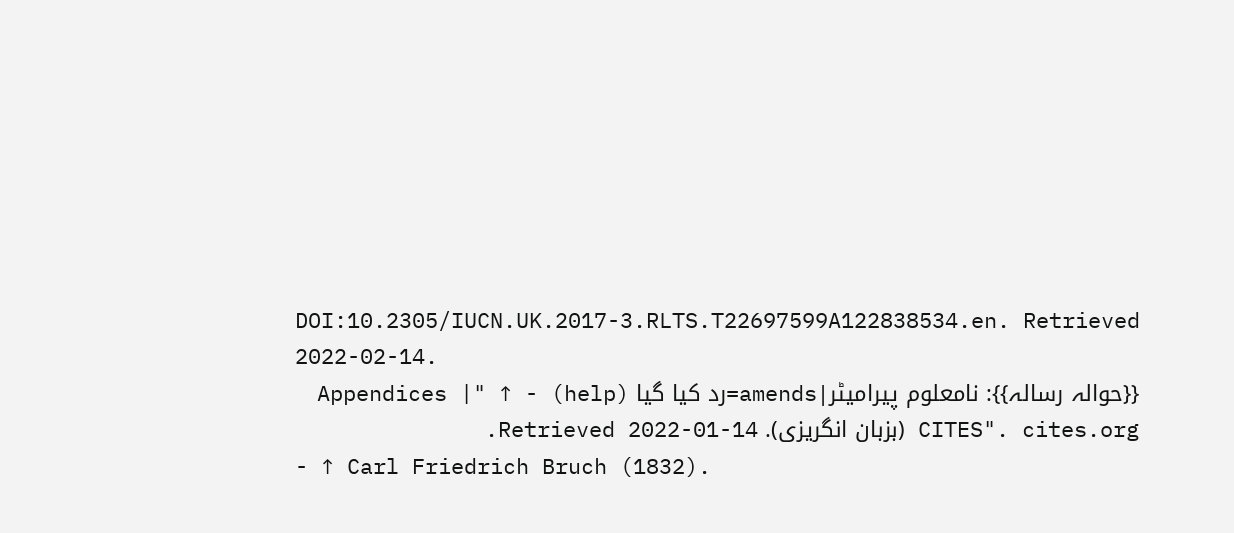DOI:10.2305/IUCN.UK.2017-3.RLTS.T22697599A122838534.en. Retrieved 2022-02-14.
{{حوالہ رسالہ}}: نامعلوم پیرامیٹر|amends=رد کیا گیا (help) - ↑ "Appendices | CITES". cites.org (بزبان انگریزی). Retrieved 2022-01-14.
- ↑ Carl Friedrich Bruch (1832).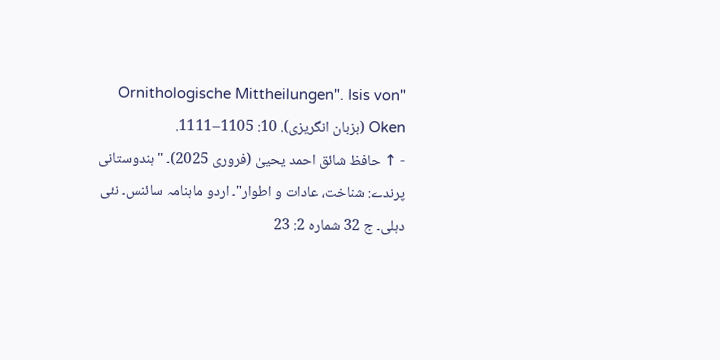"Ornithologische Mittheilungen". Isis von Oken (بزبان انگریزی). 10: 1105–1111.
- ↑ حافظ شائق احمد یحییٰ (فروری 2025)۔ "ہندوستانی پرندے: شناخت، عادات و اطوار"۔ اردو ماہنامہ سائنس۔ نئی دہلی۔ ج 32 شمارہ 2: 23